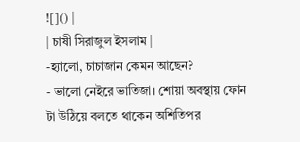![]() |
| চাষী সিরাজুল ইসলাম |
-হ্যালো, চাচাজান কেমন আছেন?
- ভালো নেইরে ভাতিজা। শোয়া অবস্থায় ফোন টা উঠিয়ে বলতে থাকেন অশিতিপর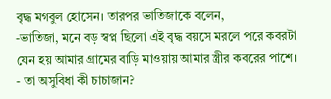বৃদ্ধ মগবুল হোসেন। তারপর ভাতিজাকে বলেন,
-ভাতিজা, মনে বড় স্বপ্ন ছিলো এই বৃদ্ধ বয়সে মরলে পরে কবরটা যেন হয় আমার গ্রামের বাড়ি মাওয়ায় আমার স্ত্রীর কবরের পাশে।
- তা অসুবিধা কী চাচাজান?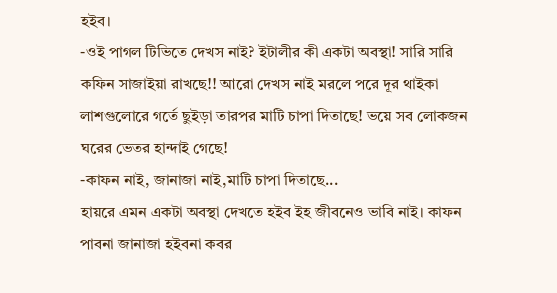হইব।
-ওই পাগল টিভিতে দেখস নাই? ইটালীর কী একটা অবস্থা! সারি সারি কফিন সাজাইয়া রাখছে!! আরো দেখস নাই মরলে পরে দূর থাইকা লাশগুলোরে গর্তে ছুইড়া তারপর মাটি চাপা দিতাছে! ভয়ে সব লোকজন ঘরের ভেতর হান্দাই গেছে!
-কাফন নাই, জানাজা নাই,মাটি চাপা দিতাছে...
হায়রে এমন একটা অবস্থা দেখতে হইব ইহ জীবনেও ভাবি নাই। কাফন পাবনা জানাজা হইবনা কবর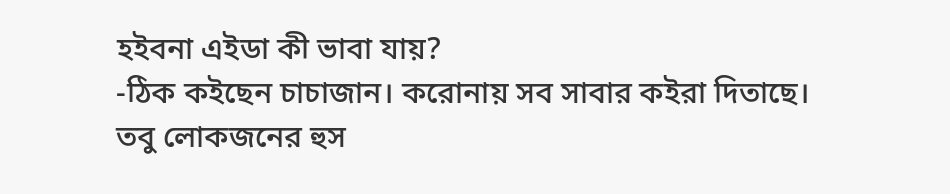হইবনা এইডা কী ভাবা যায়?
-ঠিক কইছেন চাচাজান। করোনায় সব সাবার কইরা দিতাছে। তবু লোকজনের হুস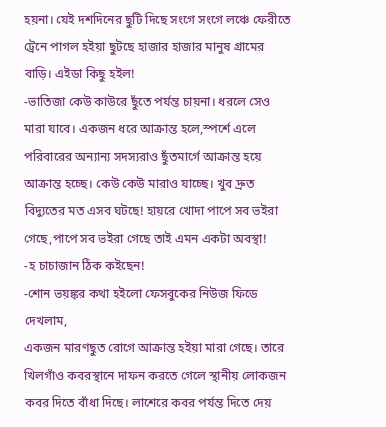হয়না। যেই দশদিনের ছুটি দিছে সংগে সংগে লঞ্চে ফেরীতে ট্রেনে পাগল হইয়া ছুটছে হাজার হাজার মানুষ গ্রামের বাড়ি। এইডা কিছু হইল!
-ভাতিজা কেউ কাউরে ছুঁতে পর্যন্ত চায়না। ধরলে সেও মারা যাবে। একজন ধরে আক্রান্ত হলে,স্পর্শে এলে পরিবারের অন্যান্য সদস্যরাও ছুঁতমার্গে আক্রান্ত হয়ে আক্রান্ত হচ্ছে। কেউ কেউ মারাও যাচ্ছে। খুব দ্রুত বিদ্যুতের মত এসব ঘটছে! হায়রে খোদা পাপে সব ভইরা গেছে,পাপে সব ভইরা গেছে তাই এমন একটা অবস্থা!
-হ চাচাজান ঠিক কইছেন!
-শোন ভয়ঙ্কর কথা হইলো ফেসবুকের নিউজ ফিডে দেখলাম,
একজন মারণছুত রোগে আক্রান্ত হইয়া মারা গেছে। তারে খিলগাঁও কবরস্থানে দাফন করতে গেলে স্থানীয় লোকজন কবর দিতে বাঁধা দিছে। লাশেরে কবর পর্যন্ত দিতে দেয়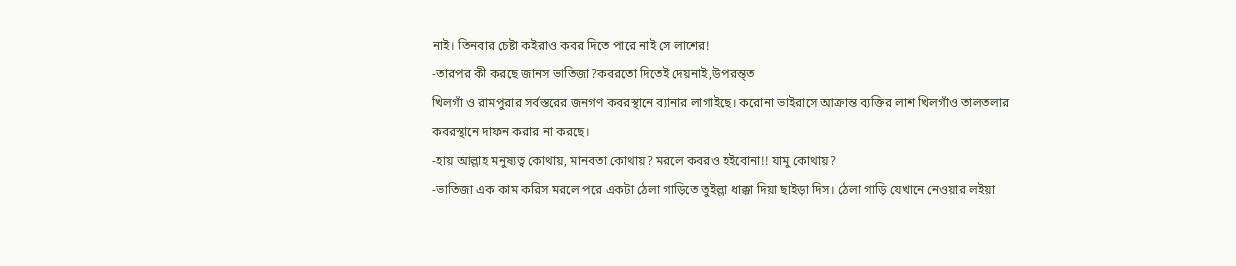নাই। তিনবার চেষ্টা কইরাও কবর দিতে পারে নাই সে লাশের!
-তারপর কী করছে জানস ভাতিজা?কবরতো দিতেই দেয়নাই,উপরন্ত্ত
খিলগাঁ ও রামপুরার সর্বস্তরের জনগণ কবরস্থানে ব্যানার লাগাইছে। করোনা ভাইরাসে আক্রান্ত ব্যক্তির লাশ খিলগাঁও তালতলার কবরস্থানে দাফন করার না করছে।
-হায় আল্লাহ মনুষ্যত্ব কোথায়, মানবতা কোথায়? মরলে কবরও হইবোনা!! যামু কোথায়?
-ভাতিজা এক কাম করিস মরলে পরে একটা ঠেলা গাড়িতে তুইল্লা ধাক্কা দিয়া ছাইড়া দিস। ঠেলা গাড়ি যেখানে নেওয়ার লইয়া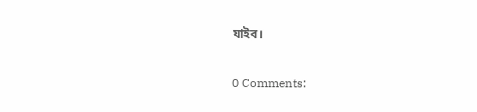যাইব।

0 Comments: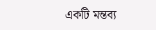একটি মন্তব্য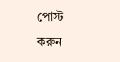পোস্ট করুন